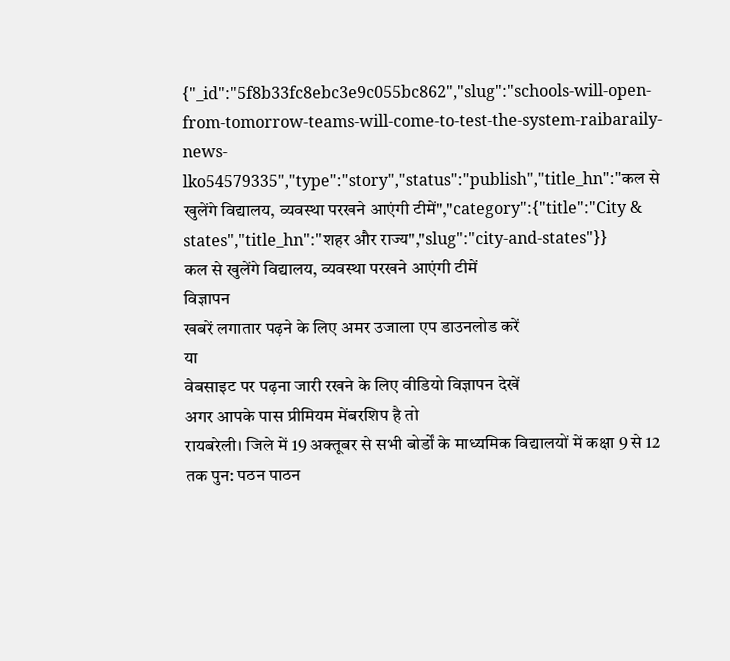{"_id":"5f8b33fc8ebc3e9c055bc862","slug":"schools-will-open-from-tomorrow-teams-will-come-to-test-the-system-raibaraily-news-lko54579335","type":"story","status":"publish","title_hn":"कल से खुलेंगे विद्यालय, व्यवस्था परखने आएंगी टीमें","category":{"title":"City & states","title_hn":"शहर और राज्य","slug":"city-and-states"}}
कल से खुलेंगे विद्यालय, व्यवस्था परखने आएंगी टीमें
विज्ञापन
खबरें लगातार पढ़ने के लिए अमर उजाला एप डाउनलोड करें
या
वेबसाइट पर पढ़ना जारी रखने के लिए वीडियो विज्ञापन देखें
अगर आपके पास प्रीमियम मेंबरशिप है तो
रायबरेली। जिले में 19 अक्तूबर से सभी बोर्डों के माध्यमिक विद्यालयों में कक्षा 9 से 12 तक पुन: पठन पाठन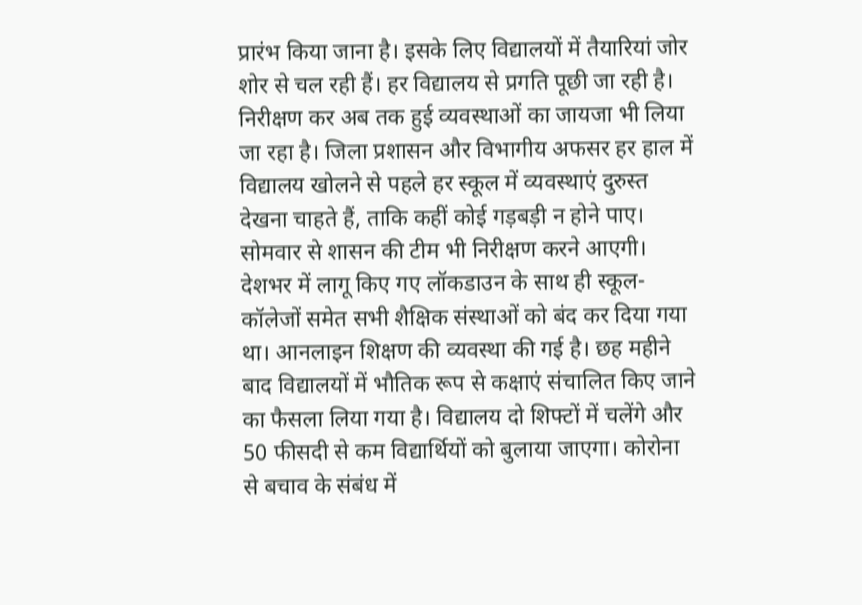प्रारंभ किया जाना है। इसके लिए विद्यालयों में तैयारियां जोर शोर से चल रही हैं। हर विद्यालय से प्रगति पूछी जा रही है। निरीक्षण कर अब तक हुई व्यवस्थाओं का जायजा भी लिया जा रहा है। जिला प्रशासन और विभागीय अफसर हर हाल में विद्यालय खोलने से पहले हर स्कूल में व्यवस्थाएं दुरुस्त देखना चाहते हैं, ताकि कहीं कोई गड़बड़ी न होने पाए। सोमवार से शासन की टीम भी निरीक्षण करने आएगी।
देशभर में लागू किए गए लॉकडाउन के साथ ही स्कूल-कॉलेजों समेत सभी शैक्षिक संस्थाओं को बंद कर दिया गया था। आनलाइन शिक्षण की व्यवस्था की गई है। छह महीने बाद विद्यालयों में भौतिक रूप से कक्षाएं संचालित किए जाने का फैसला लिया गया है। विद्यालय दो शिफ्टों में चलेंगे और 50 फीसदी से कम विद्यार्थियों को बुलाया जाएगा। कोरोना से बचाव के संबंध में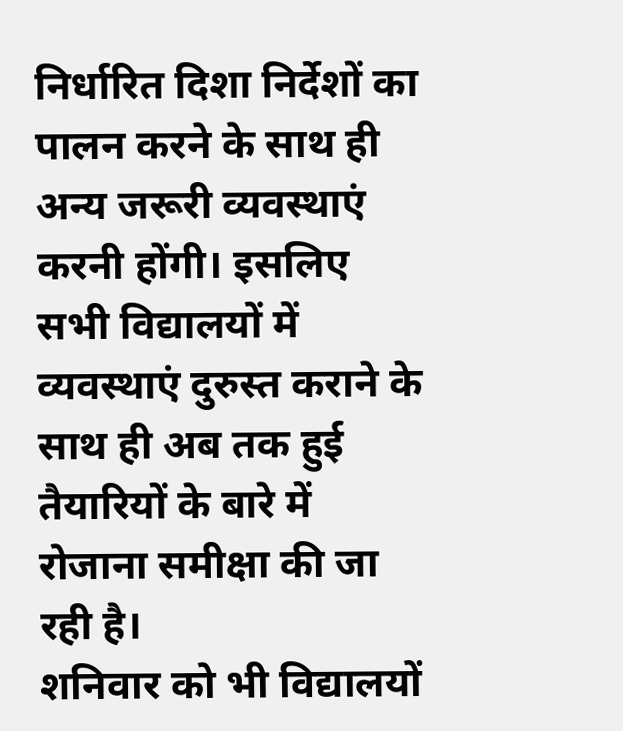निर्धारित दिशा निर्देशों का पालन करने के साथ ही अन्य जरूरी व्यवस्थाएं करनी होंगी। इसलिए सभी विद्यालयों में व्यवस्थाएं दुरुस्त कराने के साथ ही अब तक हुई तैयारियों के बारे में रोजाना समीक्षा की जा रही है।
शनिवार को भी विद्यालयों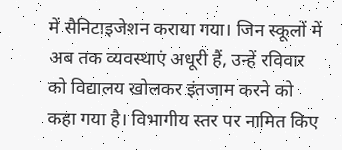में सैनिटाइजेशन कराया गया। जिन स्कूलों में अब तक व्यवस्थाएं अधूरी हैं, उन्हें रविवार को विद्यालय खोलकर इंतजाम करने को कहा गया है। विभागीय स्तर पर नामित किए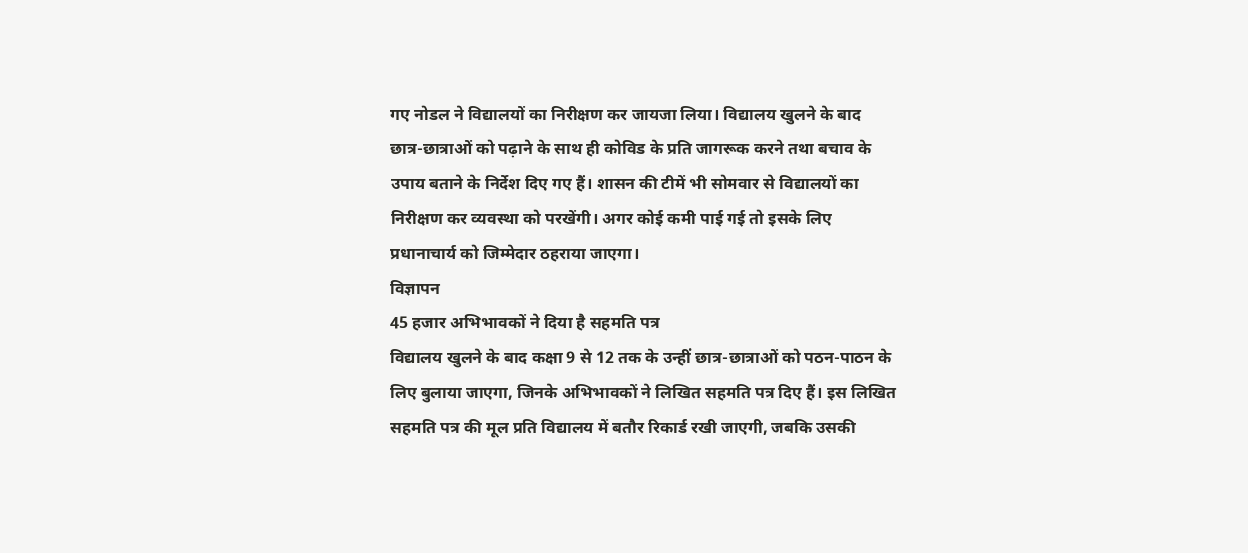गए नोडल ने विद्यालयों का निरीक्षण कर जायजा लिया। विद्यालय खुलने के बाद छात्र-छात्राओं को पढ़ाने के साथ ही कोविड के प्रति जागरूक करने तथा बचाव के उपाय बताने के निर्देश दिए गए हैं। शासन की टीमें भी सोमवार से विद्यालयों का निरीक्षण कर व्यवस्था को परखेंगी। अगर कोई कमी पाई गई तो इसके लिए प्रधानाचार्य को जिम्मेदार ठहराया जाएगा।
विज्ञापन
45 हजार अभिभावकों ने दिया है सहमति पत्र
विद्यालय खुलने के बाद कक्षा 9 से 12 तक के उन्हीं छात्र-छात्राओं को पठन-पाठन के लिए बुलाया जाएगा, जिनके अभिभावकों ने लिखित सहमति पत्र दिए हैं। इस लिखित सहमति पत्र की मूल प्रति विद्यालय में बतौर रिकार्ड रखी जाएगी, जबकि उसकी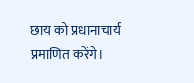छाय को प्रधानाचार्य प्रमाणित करेंगे।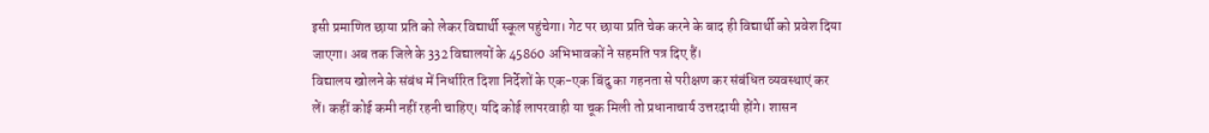इसी प्रमाणित छाया प्रति को लेकर विद्यार्थी स्कूल पहुंचेगा। गेट पर छाया प्रति चेक करने के बाद ही विद्यार्थी को प्रवेश दिया जाएगा। अब तक जिले के 332 विद्यालयों के 45860 अभिभावकों ने सहमति पत्र दिए हैं।
विद्यालय खोलने के संबंध में निर्धारित दिशा निर्देशों के एक-एक बिंदु का गहनता से परीक्षण कर संबंधित व्यवस्थाएं कर लें। कहीं कोई कमी नहीं रहनी चाहिए। यदि कोई लापरवाही या चूक मिली तो प्रधानाचार्य उत्तरदायी होंगे। शासन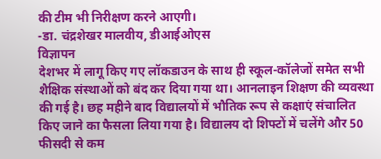की टीम भी निरीक्षण करने आएगी।
-डा. चंद्रशेखर मालवीय, डीआईओएस
विज्ञापन
देशभर में लागू किए गए लॉकडाउन के साथ ही स्कूल-कॉलेजों समेत सभी शैक्षिक संस्थाओं को बंद कर दिया गया था। आनलाइन शिक्षण की व्यवस्था की गई है। छह महीने बाद विद्यालयों में भौतिक रूप से कक्षाएं संचालित किए जाने का फैसला लिया गया है। विद्यालय दो शिफ्टों में चलेंगे और 50 फीसदी से कम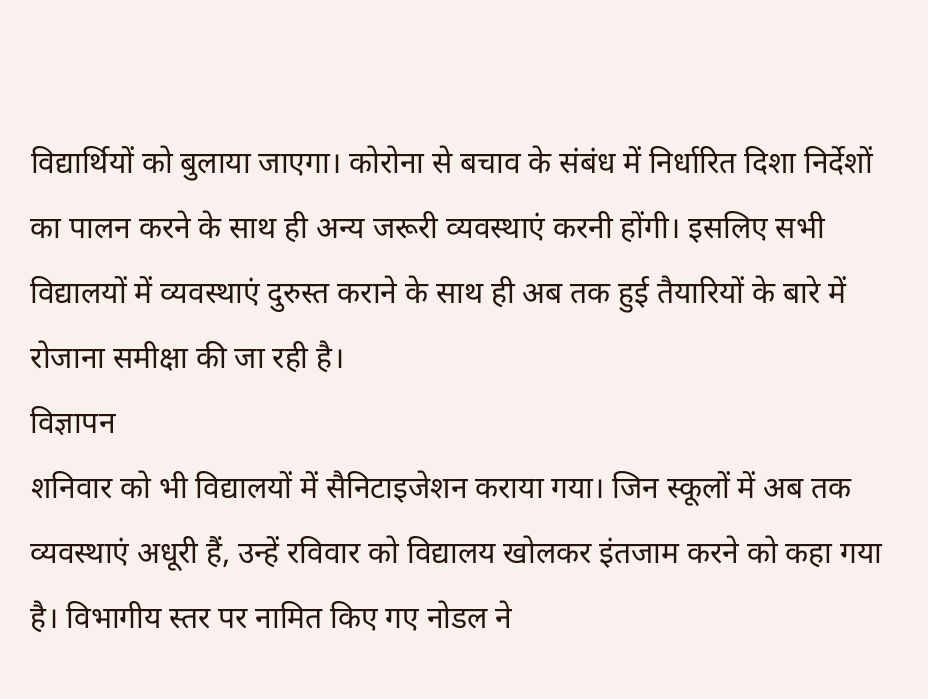विद्यार्थियों को बुलाया जाएगा। कोरोना से बचाव के संबंध में निर्धारित दिशा निर्देशों का पालन करने के साथ ही अन्य जरूरी व्यवस्थाएं करनी होंगी। इसलिए सभी विद्यालयों में व्यवस्थाएं दुरुस्त कराने के साथ ही अब तक हुई तैयारियों के बारे में रोजाना समीक्षा की जा रही है।
विज्ञापन
शनिवार को भी विद्यालयों में सैनिटाइजेशन कराया गया। जिन स्कूलों में अब तक व्यवस्थाएं अधूरी हैं, उन्हें रविवार को विद्यालय खोलकर इंतजाम करने को कहा गया है। विभागीय स्तर पर नामित किए गए नोडल ने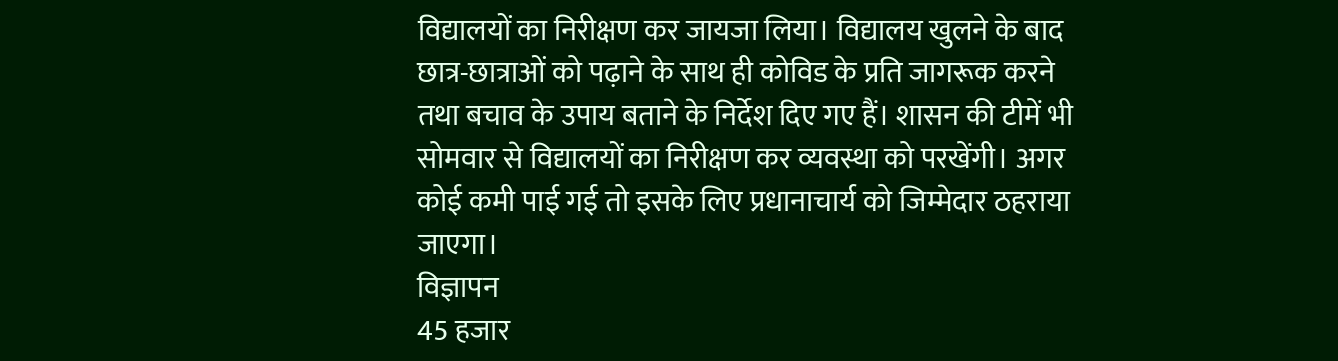विद्यालयों का निरीक्षण कर जायजा लिया। विद्यालय खुलने के बाद छात्र-छात्राओं को पढ़ाने के साथ ही कोविड के प्रति जागरूक करने तथा बचाव के उपाय बताने के निर्देश दिए गए हैं। शासन की टीमें भी सोमवार से विद्यालयों का निरीक्षण कर व्यवस्था को परखेंगी। अगर कोई कमी पाई गई तो इसके लिए प्रधानाचार्य को जिम्मेदार ठहराया जाएगा।
विज्ञापन
45 हजार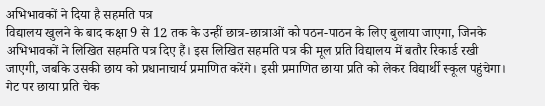अभिभावकों ने दिया है सहमति पत्र
विद्यालय खुलने के बाद कक्षा 9 से 12 तक के उन्हीं छात्र-छात्राओं को पठन-पाठन के लिए बुलाया जाएगा, जिनके अभिभावकों ने लिखित सहमति पत्र दिए हैं। इस लिखित सहमति पत्र की मूल प्रति विद्यालय में बतौर रिकार्ड रखी जाएगी, जबकि उसकी छाय को प्रधानाचार्य प्रमाणित करेंगे। इसी प्रमाणित छाया प्रति को लेकर विद्यार्थी स्कूल पहुंचेगा। गेट पर छाया प्रति चेक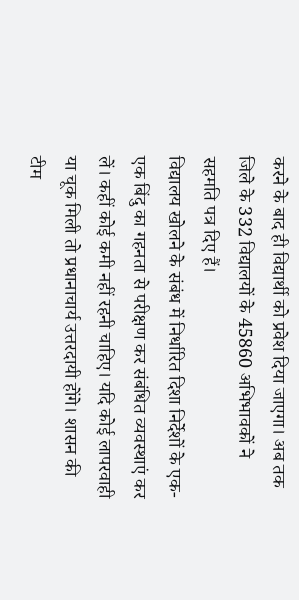करने के बाद ही विद्यार्थी को प्रवेश दिया जाएगा। अब तक जिले के 332 विद्यालयों के 45860 अभिभावकों ने सहमति पत्र दिए हैं।
विद्यालय खोलने के संबंध में निर्धारित दिशा निर्देशों के एक-एक बिंदु का गहनता से परीक्षण कर संबंधित व्यवस्थाएं कर लें। कहीं कोई कमी नहीं रहनी चाहिए। यदि कोई लापरवाही या चूक मिली तो प्रधानाचार्य उत्तरदायी होंगे। शासन की टीम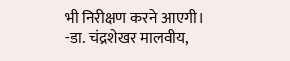भी निरीक्षण करने आएगी।
-डा. चंद्रशेखर मालवीय,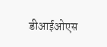डीआईओएस